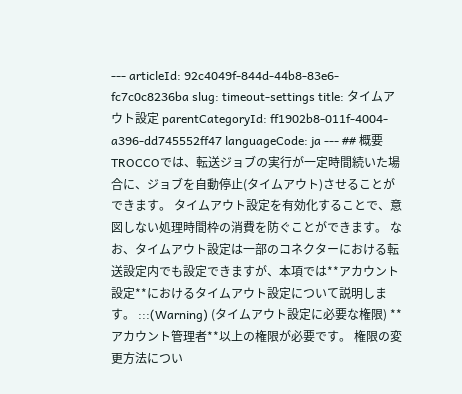--- articleId: 92c4049f-844d-44b8-83e6-fc7c0c8236ba slug: timeout-settings title: タイムアウト設定 parentCategoryId: ff1902b8-011f-4004-a396-dd745552ff47 languageCode: ja --- ## 概要 TROCCOでは、転送ジョブの実行が一定時間続いた場合に、ジョブを自動停止(タイムアウト)させることができます。 タイムアウト設定を有効化することで、意図しない処理時間枠の消費を防ぐことができます。 なお、タイムアウト設定は一部のコネクターにおける転送設定内でも設定できますが、本項では**アカウント設定**におけるタイムアウト設定について説明します。 :::(Warning) (タイムアウト設定に必要な権限) **アカウント管理者**以上の権限が必要です。 権限の変更方法につい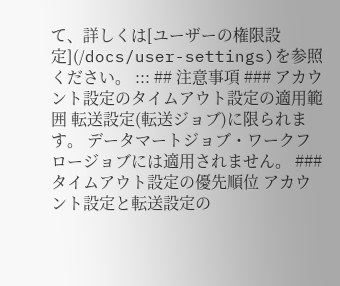て、詳しくは[ユーザーの権限設定](/docs/user-settings)を参照ください。 ::: ## 注意事項 ### アカウント設定のタイムアウト設定の適用範囲 転送設定(転送ジョブ)に限られます。 データマートジョブ・ワークフロージョブには適用されません。 ### タイムアウト設定の優先順位 アカウント設定と転送設定の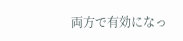両方で有効になっ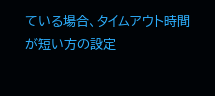ている場合、タイムアウト時間が短い方の設定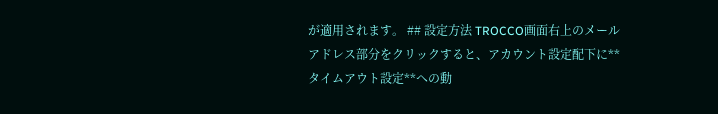が適用されます。 ## 設定方法 TROCCO画面右上のメールアドレス部分をクリックすると、アカウント設定配下に**タイムアウト設定**への動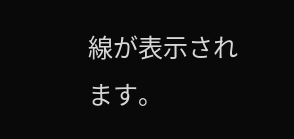線が表示されます。